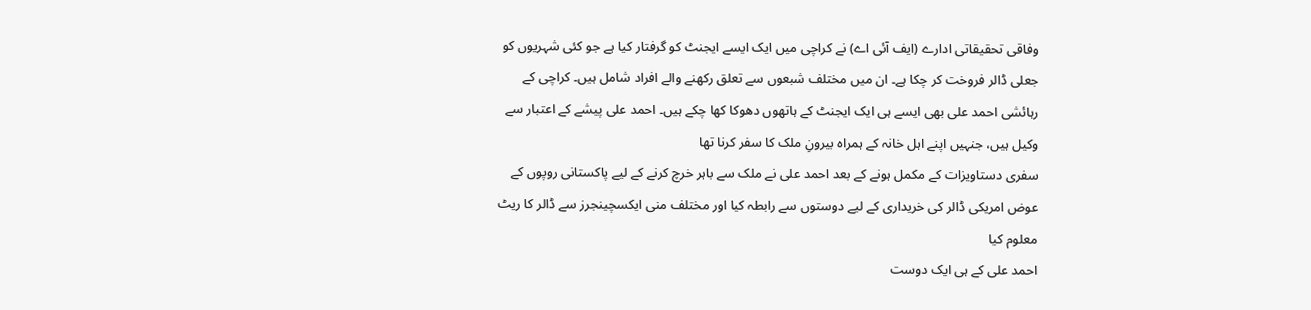وفاقی تحقیقاتی ادارے (ایف آئی اے) نے کراچی میں ایک ایسے ایجنٹ کو گرفتار کیا ہے جو کئی شہریوں کو جعلی ڈالر فروخت کر چکا ہے۔ ان میں مختلف شبعوں سے تعلق رکھنے والے افراد شامل ہیں۔ کراچی کے رہائشی احمد علی بھی ایسے ہی ایک ایجنٹ کے ہاتھوں دھوکا کھا چکے ہیں۔ احمد علی پیشے کے اعتبار سے وکیل ہیں، جنہیں اپنے اہل خانہ کے ہمراہ بیرونِ ملک کا سفر کرنا تھا
سفری دستاویزات کے مکمل ہونے کے بعد احمد علی نے ملک سے باہر خرچ کرنے کے لیے پاکستانی روپوں کے عوض امریکی ڈالر کی خریداری کے لیے دوستوں سے رابطہ کیا اور مختلف منی ایکسچینجرز سے ڈالر کا ریٹ معلوم کیا
احمد علی کے ہی ایک دوست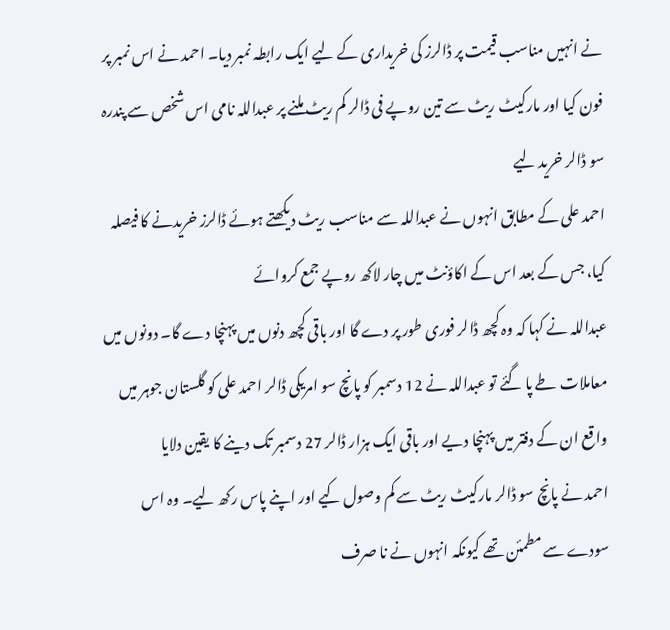نے انہیں مناسب قیمت پر ڈالرز کی خریداری کے لیے ایک رابطہ نمبر دیا۔ احمد نے اس نمبر پر فون کیا اور مارکیٹ ریٹ سے تین روپے فی ڈالر کم ریٹ ملنے پر عبداللہ نامی اس شخص سے پندرہ سو ڈالر خرید لیے
احمد علی کے مطابق انہوں نے عبداللہ سے مناسب ریٹ دیکھتے ہوئے ڈالرز خریدنے کا فیصلہ کیا، جس کے بعد اس کے اکاؤنٹ میں چار لاکھ روپے جمع کروائے
عبداللہ نے کہا کہ وہ کچھ ڈالر فوری طور پر دے گا اور باقی کچھ دنوں میں پہنچا دے گا۔ دونوں میں معاملات طے پا گئے تو عبداللہ نے 12 دسمبر کو پانچ سو امریکی ڈالر احمد علی کو گلستان جوہر میں واقع ان کے دفتر میں پہنچا دیے اور باقی ایک ہزار ڈالر 27 دسمبر تک دینے کا یقین دلایا
احمد نے پانچ سو ڈالر مارکیٹ ریٹ سے کم وصول کیے اور اپنے پاس رکھ لیے۔ وہ اس سودے سے مطمئن تھے کیونکہ انہوں نے نا صرف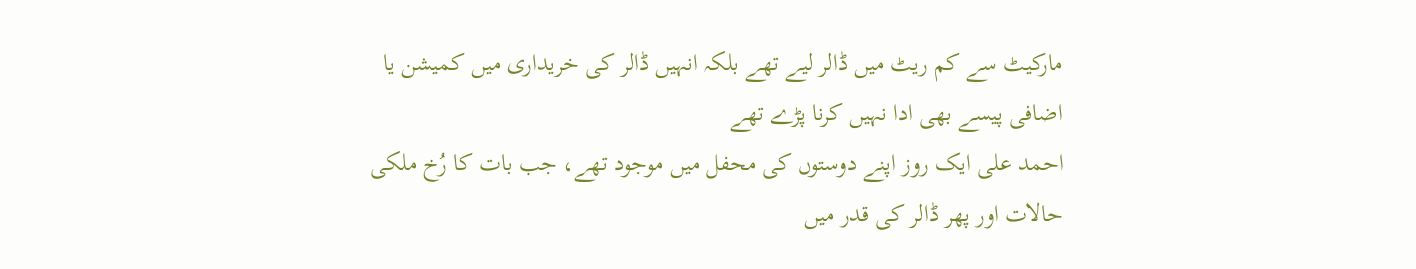مارکیٹ سے کم ریٹ میں ڈالر لیے تھے بلکہ انہیں ڈالر کی خریداری میں کمیشن یا اضافی پیسے بھی ادا نہیں کرنا پڑے تھے
احمد علی ایک روز اپنے دوستوں کی محفل میں موجود تھے، جب بات کا رُخ ملکی حالات اور پھر ڈالر کی قدر میں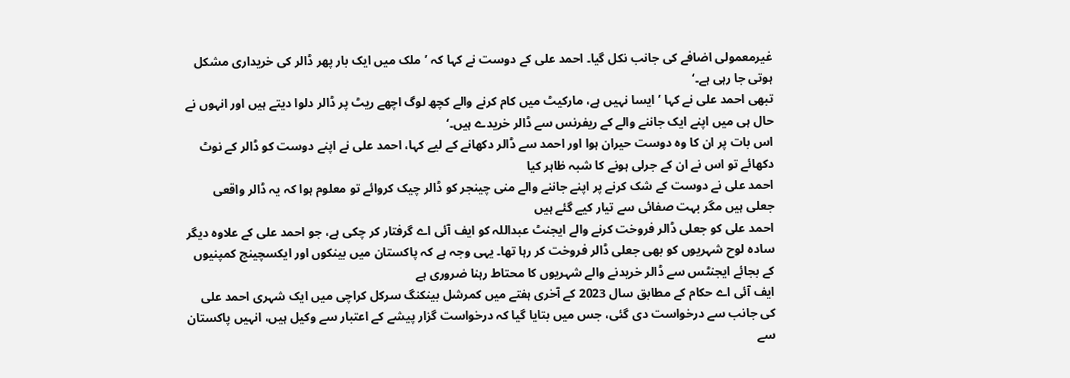غیرمعمولی اضافے کی جانب نکل گیا۔ احمد علی کے دوست نے کہا کہ ’ملک میں ایک بار پھر ڈالر کی خریداری مشکل ہوتی جا رہی ہے۔‘
تبھی احمد علی نے کہا ’ایسا نہیں ہے، مارکیٹ میں کام کرنے والے کچھ لوگ اچھے ریٹ پر ڈالر دلوا دیتے ہیں اور انہوں نے حال ہی میں اپنے ایک جاننے والے کے ریفرنس سے ڈالر خریدے ہیں۔‘
اس بات پر ان کا وہ دوست حیران ہوا اور احمد سے ڈالر دکھانے کے لیے کہا، احمد علی نے اپنے دوست کو ڈالر کے نوٹ دکھائے تو اس نے ان کے جرلی ہونے کا شبہ ظاہر کیا
احمد علی نے دوست کے شک کرنے پر اپنے جاننے والے منی چینجر کو ڈالر چیک کروائے تو معلوم ہوا کہ یہ ڈالر واقعی جعلی ہیں مگر بہت صفائی سے تیار کیے گئے ہیں
احمد علی کو جعلی ڈالر فروخت کرنے والے ایجنٹ عبداللہ کو ایف آئی اے گرفتار کر چکی ہے، جو احمد علی کے علاوہ دیگر سادہ لوح شہریوں کو بھی جعلی ڈالر فروخت کر رہا تھا۔ یہی وجہ ہے کہ پاکستان میں بینکوں اور ایکسچینج کمپنیوں کے بجائے ایجنٹس سے ڈالر خریدنے والے شہریوں کا محتاط رہنا ضروری ہے
ایف آئی اے حکام کے مطابق سال 2023 کے آخری ہفتے میں کمرشل بینکنگ سرکل کراچی میں ایک شہری احمد علی کی جانب سے درخواست دی گئی، جس میں بتایا گیا کہ درخواست گزار پیشے کے اعتبار سے وکیل ہیں، انہیں پاکستان سے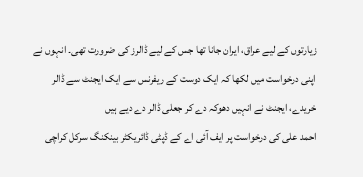زیارتوں کے لیے عراق، ایران جانا تھا جس کے لیے ڈالرز کی ضرورت تھی۔ انہوں نے اپنی درخواست میں لکھا کہ ایک دوست کے ریفرنس سے ایک ایجنٹ سے ڈالر خریدے، ایجنٹ نے انہیں دھوکہ دے کر جعلی ڈالر دے دیے ہیں
احمد علی کی درخواست پر ایف آئی اے کے ڈپٹی ڈائریکٹر بینکنگ سرکل کراچی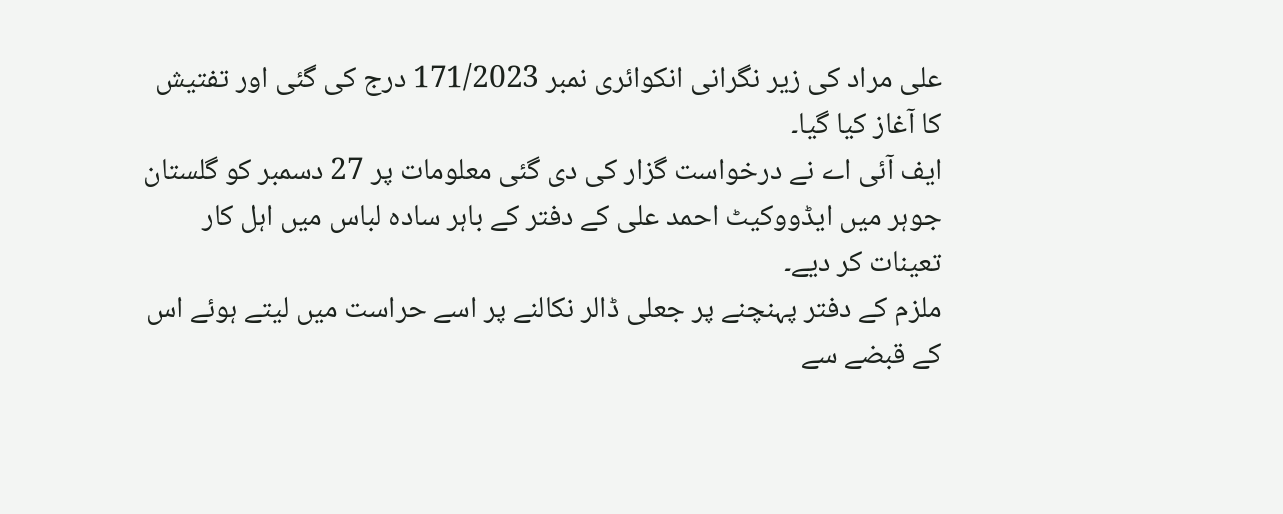علی مراد کی زیر نگرانی انکوائری نمبر 171/2023 درج کی گئی اور تفتیش کا آغاز کیا گیا۔
ایف آئی اے نے درخواست گزار کی دی گئی معلومات پر 27 دسمبر کو گلستان جوہر میں ایڈووکیٹ احمد علی کے دفتر کے باہر سادہ لباس میں اہل کار تعینات کر دیے۔
ملزم کے دفتر پہنچنے پر جعلی ڈالر نکالنے پر اسے حراست میں لیتے ہوئے اس کے قبضے سے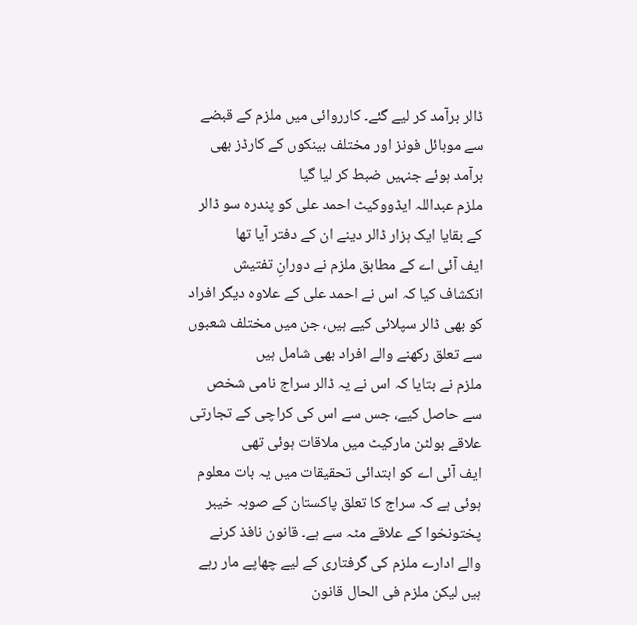ڈالر برآمد کر لیے گئے۔ کارروائی میں ملزم کے قبضے سے موبائل فونز اور مختلف بینکوں کے کارڈز بھی برآمد ہوئے جنہیں ضبط کر لیا گیا
ملزم عبداللہ ایڈووکیٹ احمد علی کو پندرہ سو ڈالر کے بقایا ایک ہزار ڈالر دینے ان کے دفتر آیا تھا
ایف آئی اے کے مطابق ملزم نے دورانِ تفتیش انکشاف کیا کہ اس نے احمد علی کے علاوہ دیگر افراد کو بھی ڈالر سپلائی کیے ہیں، جن میں مختلف شعبوں سے تعلق رکھنے والے افراد بھی شامل ہیں
ملزم نے بتایا کہ اس نے یہ ڈالر سراج نامی شخص سے حاصل کیے، جس سے اس کی کراچی کے تجارتی علاقے بولٹن مارکیٹ میں ملاقات ہوئی تھی
ایف آئی اے کو ابتدائی تحقیقات میں یہ بات معلوم ہوئی ہے کہ سراج کا تعلق پاکستان کے صوبہ خیبر پختونخوا کے علاقے مٹہ سے ہے۔ قانون نافذ کرنے والے ادارے ملزم کی گرفتاری کے لیے چھاپے مار رہے ہیں لیکن ملزم فی الحال قانون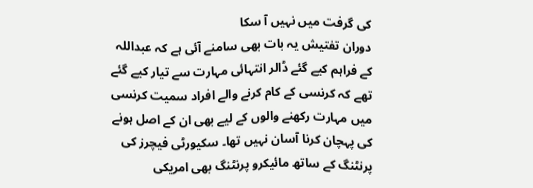کی گرفت میں نہیں آ سکا
دوران تفتیش یہ بات بھی سامنے آئی ہے کہ عبداللہ کے فراہم کیے گئے ڈالر انتہائی مہارت سے تیار کیے گئے تھے کہ کرنسی کے کام کرنے والے افراد سمیت کرنسی میں مہارت رکھنے والوں کے لیے بھی ان کے اصل ہونے کی پہچان کرنا آسان نہیں تھا۔ سکیورٹی فیچرز کی پرنٹنگ کے ساتھ مائیکرو پرنٹنگ بھی امریکی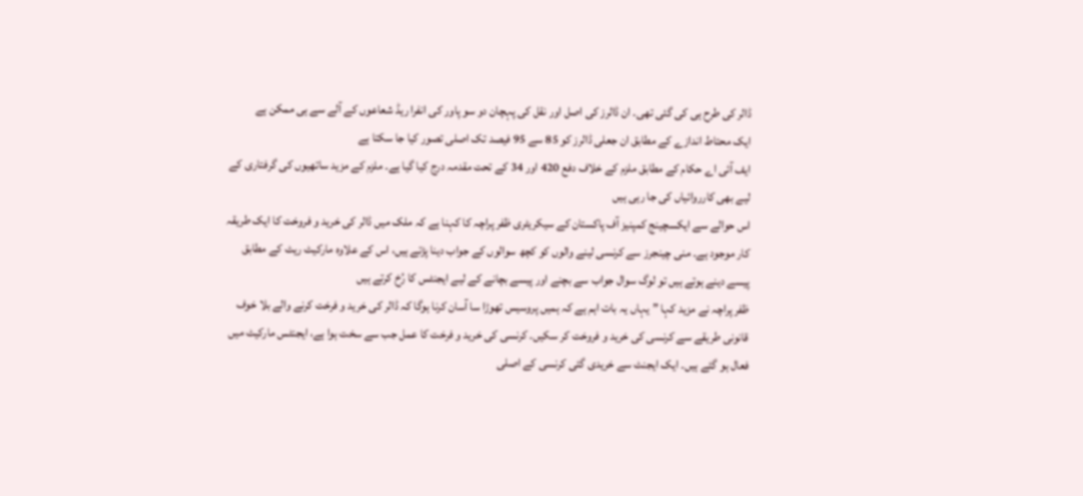ڈالر کی طرح ہی کی گئی تھی۔ ان ڈالرز کی اصل اور نقل کی پہچان دو سو پاور کی انفرا ریڈ شعاعوں کے آلے سے ہی ممکن ہے
ایک محتاط اندازے کے مطابق ان جعلی ڈالرز کو 85 سے 95 فیصد تک اصلی تصور کیا جا سکتا ہے
ایف آئی اے حکام کے مطابق ملزم کے خلاف دفع 420 اور 34 کے تحت مقدمہ درج کیا گیا ہے۔ ملزم کے مزید ساتھیوں کی گرفتاری کے لیے بھی کارروائیاں کی جا رہی ہیں
اس حوالے سے ایکسچینج کمپنیز آف پاکستان کے سیکریٹری ظفر پراچہ کا کہنا ہے کہ ملک میں ڈالر کی خرید و فروخت کا ایک طریقہ کار موجود ہے۔ منی چینجرز سے کرنسی لینے والوں کو کچھ سوالوں کے جواب دینا پڑتے ہیں، اس کے علاوہ مارکیٹ ریٹ کے مطابق پیسے دینے ہوتے ہیں تو لوگ سوال جواب سے بچنے اور پیسے بچانے کے لیے ایجنٹس کا رُخ کرتے ہیں
ظفر پراچہ نے مزید کہا ”یہاں یہ بات اہم ہے کہ ہمیں پروسیس تھوڑا سا آسان کرنا ہوگا کہ ڈالر کی خرید و فرخت کرنے والے بلا خوف قانونی طریقے سے کرنسی کی خرید و فروخت کر سکیں۔ کرنسی کی خرید و فرخت کا عمل جب سے سخت ہوا ہے، ایجنٹس مارکیٹ میں فعال ہو گئے ہیں۔ ایک ایجنٹ سے خریدی گئی کرنسی کے اصلی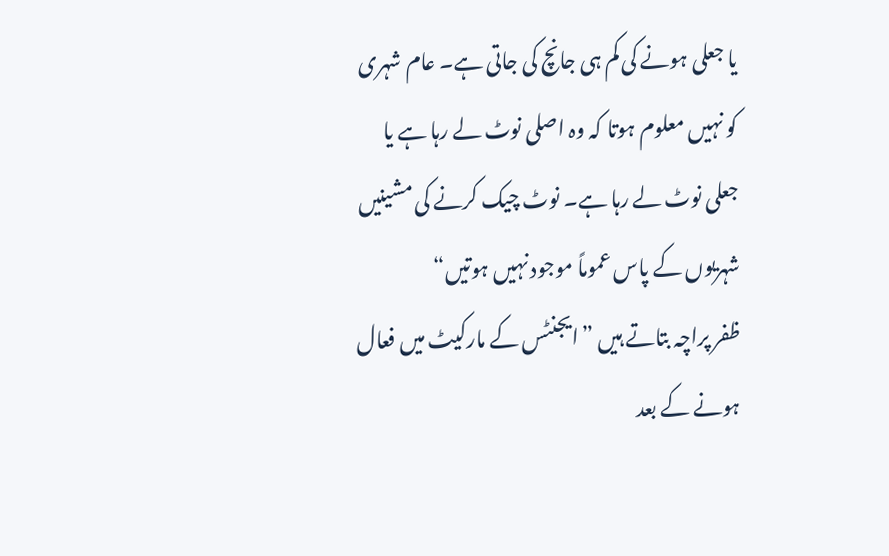یا جعلی ہونے کی کم ہی جانچ کی جاتی ہے۔ عام شہری کو نہیں معلوم ہوتا کہ وہ اصلی نوٹ لے رہا ہے یا جعلی نوٹ لے رہا ہے۔ نوٹ چیک کرنے کی مشینیں شہریوں کے پاس عموماً موجود نہیں ہوتیں“
ظفر پراچہ بتاتے ہیں ”ایجنٹس کے مارکیٹ میں فعال ہونے کے بعد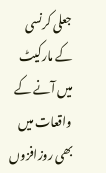جعلی کرنسی کے مارکیٹ میں آنے کے واقعات میں بھی روزافزوں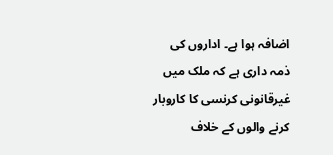اضافہ ہوا ہے۔ اداروں کی ذمہ داری ہے کہ ملک میں غیرقانونی کرنسی کا کاروبار کرنے والوں کے خلاف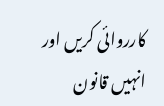کارروائی کریں اور انہیں قانون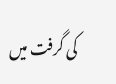کی گرفت میں